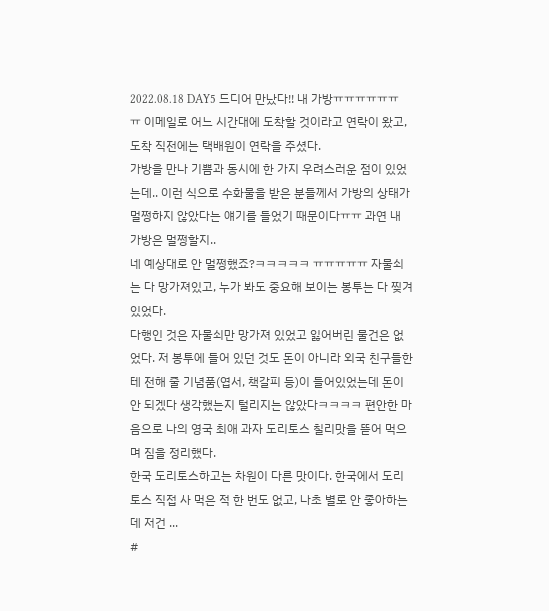2022.08.18 DAY5 드디어 만났다!! 내 가방ㅠㅠㅠㅠㅠㅠㅠ 이메일로 어느 시간대에 도착할 것이라고 연락이 왔고, 도착 직전에는 택배원이 연락을 주셨다.
가방을 만나 기쁨과 동시에 한 가지 우려스러운 점이 있었는데.. 이런 식으로 수화물을 받은 분들께서 가방의 상태가 멀쩡하지 않았다는 얘기를 들었기 때문이다ㅠㅠ 과연 내 가방은 멀쩡할지..
네 예상대로 안 멀쩡했죠?ㅋㅋㅋㅋㅋ ㅠㅠㅠㅠㅠ 자물쇠는 다 망가져있고, 누가 봐도 중요해 보이는 봉투는 다 찢겨 있었다.
다행인 것은 자물쇠만 망가져 있었고 잃어버린 물건은 없었다. 저 봉투에 들어 있던 것도 돈이 아니라 외국 친구들한테 전해 줄 기념품(엽서, 책갈피 등)이 들어있었는데 돈이 안 되겠다 생각했는지 털리지는 않았다ㅋㅋㅋㅋ 편안한 마음으로 나의 영국 최애 과자 도리토스 칠리맛을 뜯어 먹으며 짐을 정리했다.
한국 도리토스하고는 차원이 다른 맛이다. 한국에서 도리토스 직접 사 먹은 적 한 번도 없고, 나초 별로 안 좋아하는데 저건 ...
#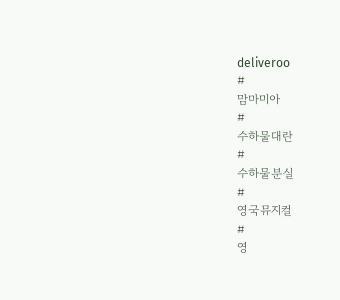deliveroo
#
맘마미아
#
수하물대란
#
수하물분실
#
영국뮤지컬
#
영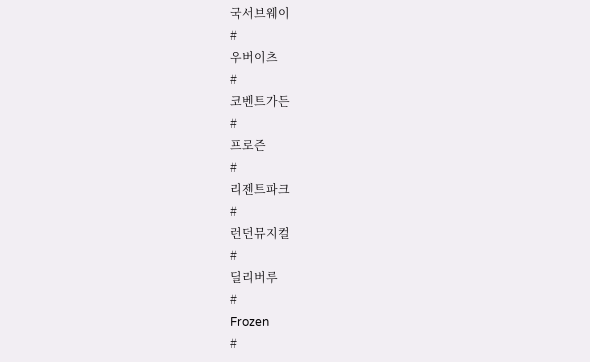국서브웨이
#
우버이츠
#
코벤트가든
#
프로즌
#
리젠트파크
#
런던뮤지컬
#
딜리버루
#
Frozen
#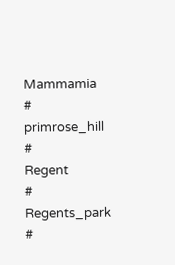Mammamia
#
primrose_hill
#
Regent
#
Regents_park
#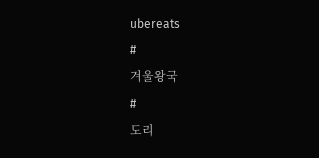ubereats
#
겨울왕국
#
도리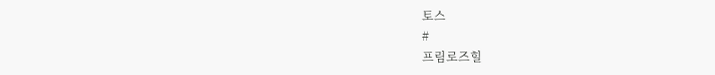토스
#
프림로즈힐